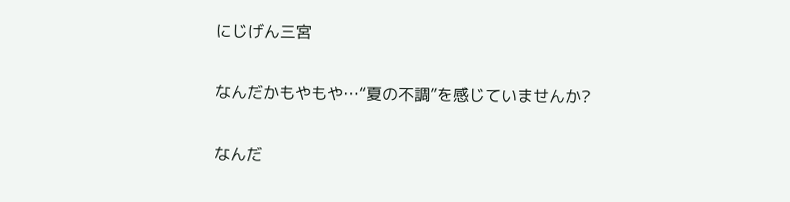にじげん三宮

なんだかもやもや…“夏の不調”を感じていませんか?

なんだ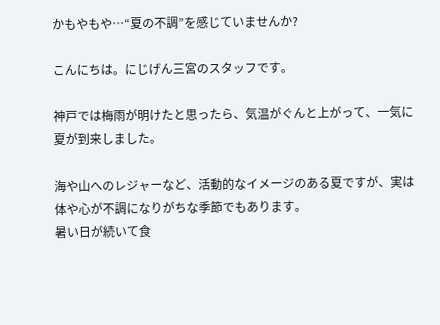かもやもや…“夏の不調”を感じていませんか?

こんにちは。にじげん三宮のスタッフです。

神戸では梅雨が明けたと思ったら、気温がぐんと上がって、一気に夏が到来しました。

海や山へのレジャーなど、活動的なイメージのある夏ですが、実は体や心が不調になりがちな季節でもあります。
暑い日が続いて食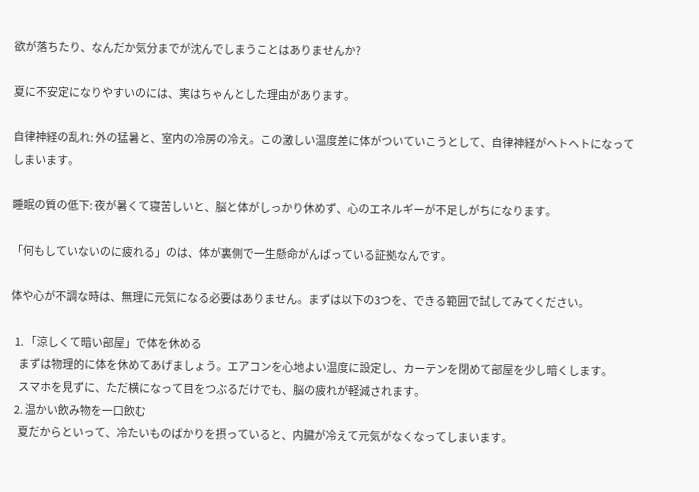欲が落ちたり、なんだか気分までが沈んでしまうことはありませんか?

夏に不安定になりやすいのには、実はちゃんとした理由があります。

自律神経の乱れ: 外の猛暑と、室内の冷房の冷え。この激しい温度差に体がついていこうとして、自律神経がヘトヘトになってしまいます。

睡眠の質の低下: 夜が暑くて寝苦しいと、脳と体がしっかり休めず、心のエネルギーが不足しがちになります。

「何もしていないのに疲れる」のは、体が裏側で一生懸命がんばっている証拠なんです。

体や心が不調な時は、無理に元気になる必要はありません。まずは以下の3つを、できる範囲で試してみてください。

  1. 「涼しくて暗い部屋」で体を休める
    まずは物理的に体を休めてあげましょう。エアコンを心地よい温度に設定し、カーテンを閉めて部屋を少し暗くします。
    スマホを見ずに、ただ横になって目をつぶるだけでも、脳の疲れが軽減されます。
  2. 温かい飲み物を一口飲む
    夏だからといって、冷たいものばかりを摂っていると、内臓が冷えて元気がなくなってしまいます。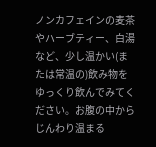ノンカフェインの麦茶やハーブティー、白湯など、少し温かい(または常温の)飲み物をゆっくり飲んでみてください。お腹の中からじんわり温まる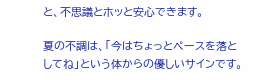と、不思議とホッと安心できます。

夏の不調は、「今はちょっとペースを落としてね」という体からの優しいサインです。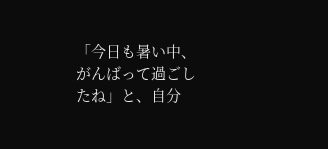「今日も暑い中、がんばって過ごしたね」と、自分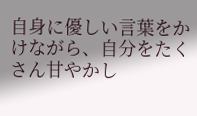自身に優しい言葉をかけながら、自分をたくさん甘やかし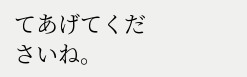てあげてくださいね。